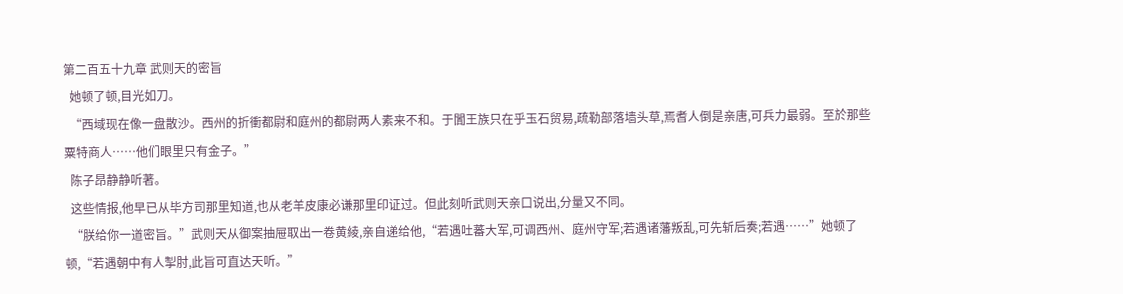第二百五十九章 武则天的密旨
  她顿了顿,目光如刀。
  “西域现在像一盘散沙。西州的折衝都尉和庭州的都尉两人素来不和。于闐王族只在乎玉石贸易,疏勒部落墙头草,焉耆人倒是亲唐,可兵力最弱。至於那些粟特商人……他们眼里只有金子。”
  陈子昂静静听著。
  这些情报,他早已从毕方司那里知道,也从老羊皮康必谦那里印证过。但此刻听武则天亲口说出,分量又不同。
  “朕给你一道密旨。”武则天从御案抽屉取出一卷黄綾,亲自递给他,“若遇吐蕃大军,可调西州、庭州守军;若遇诸藩叛乱,可先斩后奏;若遇……”她顿了顿,“若遇朝中有人掣肘,此旨可直达天听。”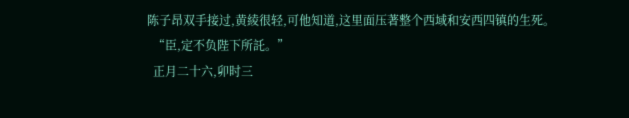陈子昂双手接过,黄綾很轻,可他知道,这里面压著整个西域和安西四镇的生死。
  “臣,定不负陛下所託。”
  正月二十六,卯时三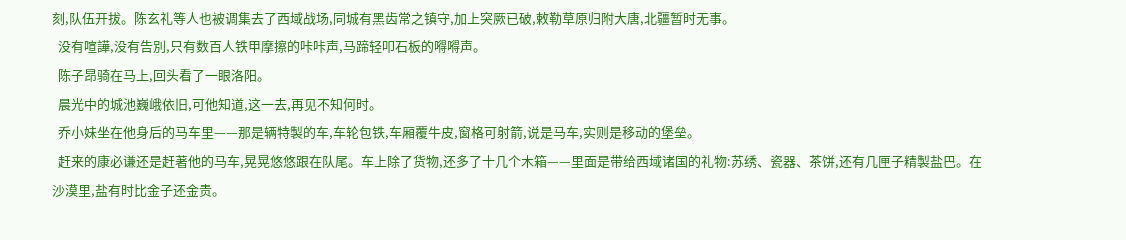刻,队伍开拔。陈玄礼等人也被调集去了西域战场,同城有黑齿常之镇守,加上突厥已破,敕勒草原归附大唐,北疆暂时无事。
  没有喧譁,没有告別,只有数百人铁甲摩擦的咔咔声,马蹄轻叩石板的嘚嘚声。
  陈子昂骑在马上,回头看了一眼洛阳。
  晨光中的城池巍峨依旧,可他知道,这一去,再见不知何时。
  乔小妹坐在他身后的马车里——那是辆特製的车,车轮包铁,车厢覆牛皮,窗格可射箭,说是马车,实则是移动的堡垒。
  赶来的康必谦还是赶著他的马车,晃晃悠悠跟在队尾。车上除了货物,还多了十几个木箱——里面是带给西域诸国的礼物:苏绣、瓷器、茶饼,还有几匣子精製盐巴。在沙漠里,盐有时比金子还金贵。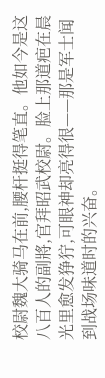校尉魏大骑马在前,腰杆挺得笔直。他如今是这八百人的副將,官拜昭武校尉。脸上那道疤在晨光里愈发狰狞,可眼神却亮得很——那是军士闻到战场味道时的兴奋。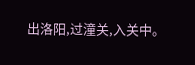出洛阳,过潼关,入关中。